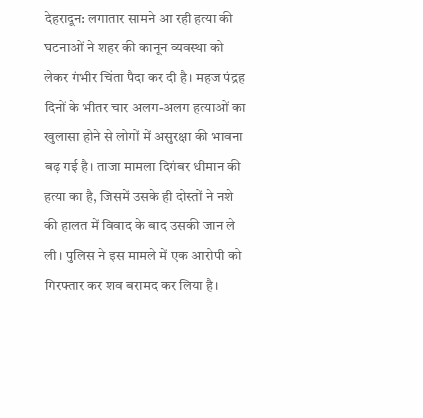देहरादून: लगातार सामने आ रही हत्या की घटनाओं ने शहर की कानून व्यवस्था को लेकर गंभीर चिंता पैदा कर दी है। महज पंद्रह दिनों के भीतर चार अलग-अलग हत्याओं का खुलासा होने से लोगों में असुरक्षा की भावना बढ़ गई है। ताजा मामला दिगंबर धीमान की हत्या का है, जिसमें उसके ही दोस्तों ने नशे की हालत में विवाद के बाद उसकी जान ले ली। पुलिस ने इस मामले में एक आरोपी को गिरफ्तार कर शव बरामद कर लिया है।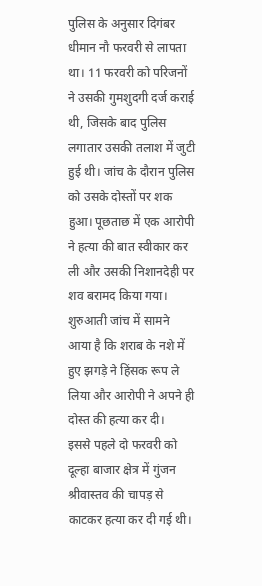पुलिस के अनुसार दिगंबर धीमान नौ फरवरी से लापता था। 11 फरवरी को परिजनों ने उसकी गुमशुदगी दर्ज कराई थी, जिसके बाद पुलिस लगातार उसकी तलाश में जुटी हुई थी। जांच के दौरान पुलिस को उसके दोस्तों पर शक हुआ। पूछताछ में एक आरोपी ने हत्या की बात स्वीकार कर ली और उसकी निशानदेही पर शव बरामद किया गया। शुरुआती जांच में सामने आया है कि शराब के नशे में हुए झगड़े ने हिंसक रूप ले लिया और आरोपी ने अपने ही दोस्त की हत्या कर दी।
इससे पहले दो फरवरी को दूल्हा बाजार क्षेत्र में गुंजन श्रीवास्तव की चापड़ से काटकर हत्या कर दी गई थी।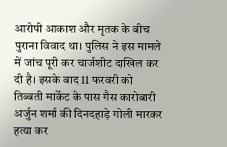आरोपी आकाश और मृतक के बीच पुराना विवाद था। पुलिस ने इस मामले में जांच पूरी कर चार्जशीट दाखिल कर दी है। इसके बाद 11 फरवरी को तिब्बती मार्केट के पास गैस कारोबारी अर्जुन शर्मा की दिनदहाड़े गोली मारकर हत्या कर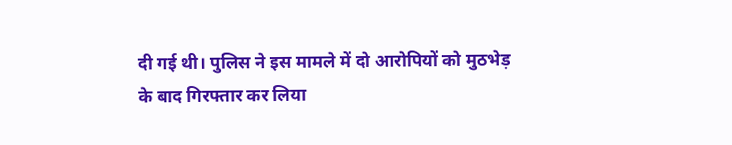दी गई थी। पुलिस ने इस मामले में दो आरोपियों को मुठभेड़ के बाद गिरफ्तार कर लिया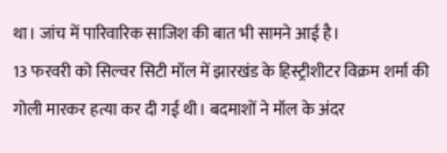था। जांच में पारिवारिक साजिश की बात भी सामने आई है।
13 फरवरी को सिल्वर सिटी मॉल में झारखंड के हिस्ट्रीशीटर विक्रम शर्मा की गोली मारकर हत्या कर दी गई थी। बदमाशों ने मॉल के अंदर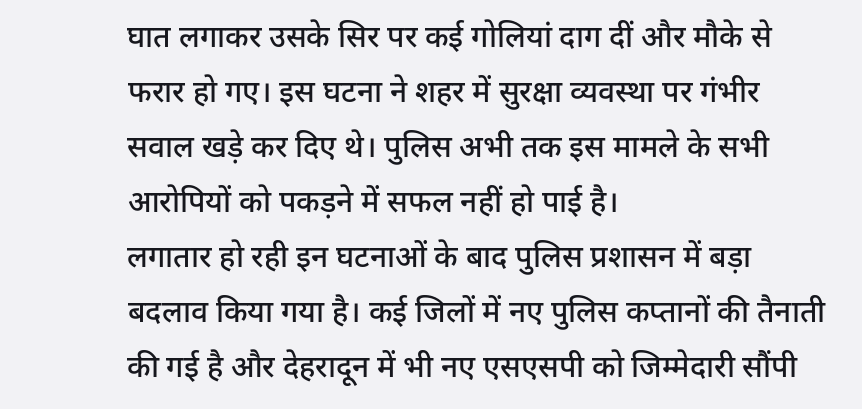घात लगाकर उसके सिर पर कई गोलियां दाग दीं और मौके से फरार हो गए। इस घटना ने शहर में सुरक्षा व्यवस्था पर गंभीर सवाल खड़े कर दिए थे। पुलिस अभी तक इस मामले के सभी आरोपियों को पकड़ने में सफल नहीं हो पाई है।
लगातार हो रही इन घटनाओं के बाद पुलिस प्रशासन में बड़ा बदलाव किया गया है। कई जिलों में नए पुलिस कप्तानों की तैनाती की गई है और देहरादून में भी नए एसएसपी को जिम्मेदारी सौंपी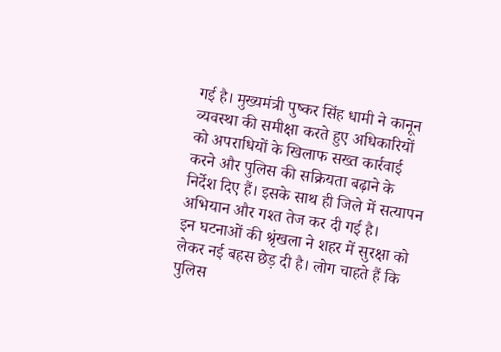गई है। मुख्यमंत्री पुष्कर सिंह धामी ने कानून व्यवस्था की समीक्षा करते हुए अधिकारियों को अपराधियों के खिलाफ सख्त कार्रवाई करने और पुलिस की सक्रियता बढ़ाने के निर्देश दिए हैं। इसके साथ ही जिले में सत्यापन अभियान और गश्त तेज कर दी गई है।
इन घटनाओं की श्रृंखला ने शहर में सुरक्षा को लेकर नई बहस छेड़ दी है। लोग चाहते हैं कि पुलिस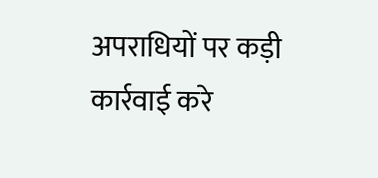अपराधियों पर कड़ी कार्रवाई करे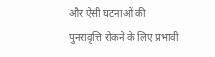और ऐसी घटनाओं की पुनरावृत्ति रोकने के लिए प्रभावी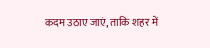कदम उठाए जाएं, ताकि शहर में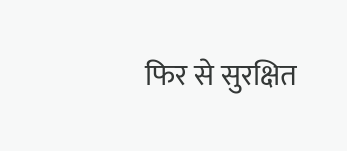फिर से सुरक्षित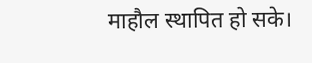माहौल स्थापित हो सके।